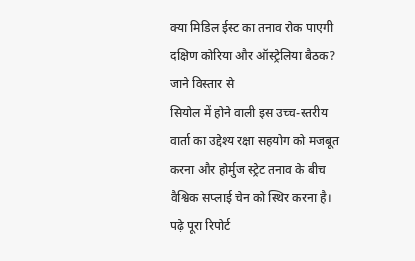क्या मिडिल ईस्ट का तनाव रोक पाएगी दक्षिण कोरिया और ऑस्ट्रेलिया बैठक? जाने विस्तार से
सियोल में होने वाली इस उच्च-स्तरीय वार्ता का उद्देश्य रक्षा सहयोग को मजबूत करना और होर्मुज स्ट्रेट तनाव के बीच वैश्विक सप्लाई चेन को स्थिर करना है। पढ़े पूरा रिपोर्ट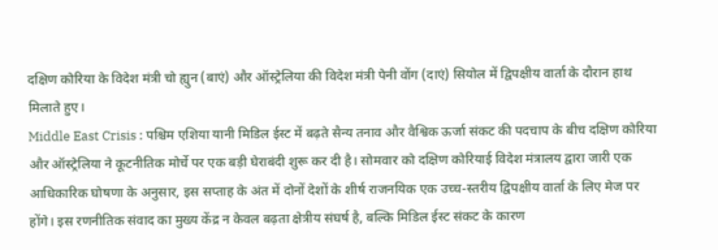दक्षिण कोरिया के विदेश मंत्री चो ह्युन (बाएं) और ऑस्ट्रेलिया की विदेश मंत्री पेनी वोंग (दाएं) सियोल में द्विपक्षीय वार्ता के दौरान हाथ मिलाते हुए।
Middle East Crisis : पश्चिम एशिया यानी मिडिल ईस्ट में बढ़ते सैन्य तनाव और वैश्विक ऊर्जा संकट की पदचाप के बीच दक्षिण कोरिया और ऑस्ट्रेलिया ने कूटनीतिक मोर्चे पर एक बड़ी घेराबंदी शुरू कर दी है। सोमवार को दक्षिण कोरियाई विदेश मंत्रालय द्वारा जारी एक आधिकारिक घोषणा के अनुसार, इस सप्ताह के अंत में दोनों देशों के शीर्ष राजनयिक एक उच्च-स्तरीय द्विपक्षीय वार्ता के लिए मेज पर होंगे। इस रणनीतिक संवाद का मुख्य केंद्र न केवल बढ़ता क्षेत्रीय संघर्ष है, बल्कि मिडिल ईस्ट संकट के कारण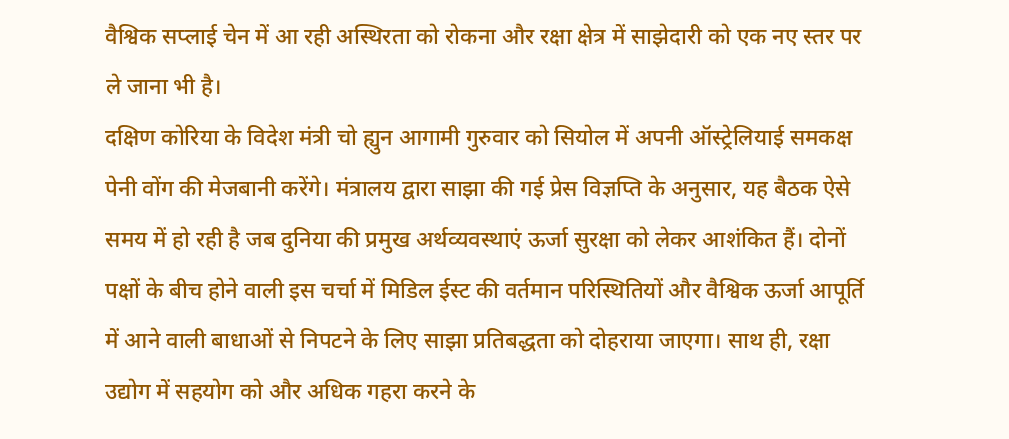वैश्विक सप्लाई चेन में आ रही अस्थिरता को रोकना और रक्षा क्षेत्र में साझेदारी को एक नए स्तर पर ले जाना भी है।
दक्षिण कोरिया के विदेश मंत्री चो ह्युन आगामी गुरुवार को सियोल में अपनी ऑस्ट्रेलियाई समकक्ष पेनी वोंग की मेजबानी करेंगे। मंत्रालय द्वारा साझा की गई प्रेस विज्ञप्ति के अनुसार, यह बैठक ऐसे समय में हो रही है जब दुनिया की प्रमुख अर्थव्यवस्थाएं ऊर्जा सुरक्षा को लेकर आशंकित हैं। दोनों पक्षों के बीच होने वाली इस चर्चा में मिडिल ईस्ट की वर्तमान परिस्थितियों और वैश्विक ऊर्जा आपूर्ति में आने वाली बाधाओं से निपटने के लिए साझा प्रतिबद्धता को दोहराया जाएगा। साथ ही, रक्षा उद्योग में सहयोग को और अधिक गहरा करने के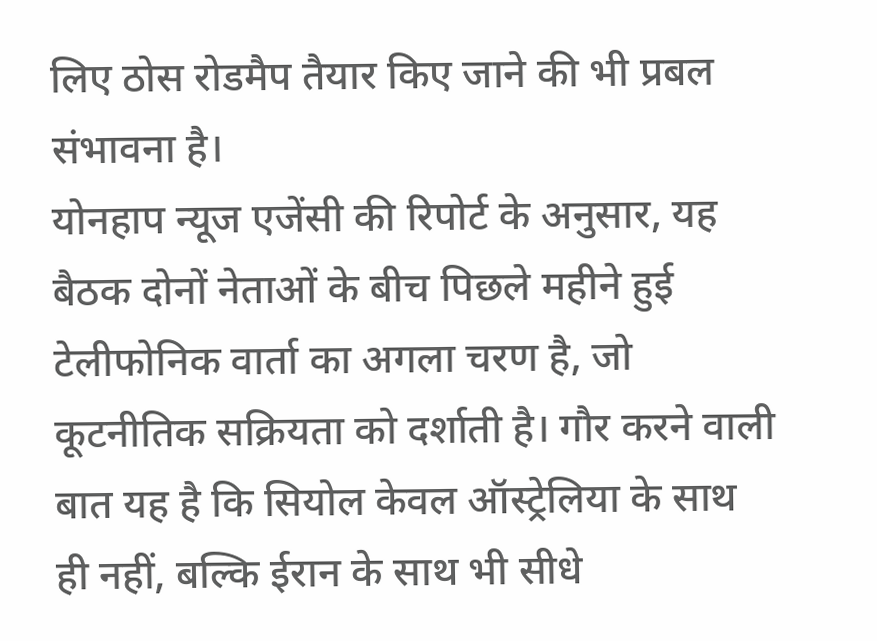लिए ठोस रोडमैप तैयार किए जाने की भी प्रबल संभावना है।
योनहाप न्यूज एजेंसी की रिपोर्ट के अनुसार, यह बैठक दोनों नेताओं के बीच पिछले महीने हुई टेलीफोनिक वार्ता का अगला चरण है, जो कूटनीतिक सक्रियता को दर्शाती है। गौर करने वाली बात यह है कि सियोल केवल ऑस्ट्रेलिया के साथ ही नहीं, बल्कि ईरान के साथ भी सीधे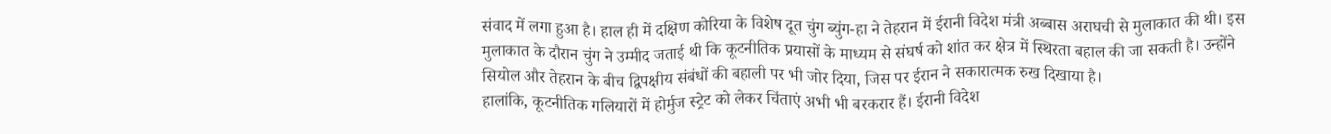संवाद में लगा हुआ है। हाल ही में दक्षिण कोरिया के विशेष दूत चुंग ब्युंग-हा ने तेहरान में ईरानी विदेश मंत्री अब्बास अराघची से मुलाकात की थी। इस मुलाकात के दौरान चुंग ने उम्मीद जताई थी कि कूटनीतिक प्रयासों के माध्यम से संघर्ष को शांत कर क्षेत्र में स्थिरता बहाल की जा सकती है। उन्होंने सियोल और तेहरान के बीच द्विपक्षीय संबंधों की बहाली पर भी जोर दिया, जिस पर ईरान ने सकारात्मक रुख दिखाया है।
हालांकि, कूटनीतिक गलियारों में होर्मुज स्ट्रेट को लेकर चिंताएं अभी भी बरकरार हैं। ईरानी विदेश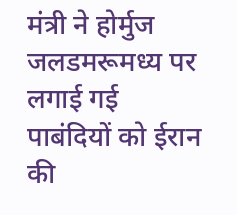मंत्री ने होर्मुज जलडमरूमध्य पर लगाई गई पाबंदियों को ईरान की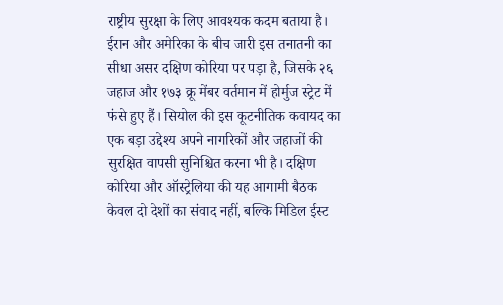राष्ट्रीय सुरक्षा के लिए आवश्यक कदम बताया है। ईरान और अमेरिका के बीच जारी इस तनातनी का सीधा असर दक्षिण कोरिया पर पड़ा है, जिसके २६ जहाज और १७३ क्रू मेंबर वर्तमान में होर्मुज स्ट्रेट में फंसे हुए हैं। सियोल की इस कूटनीतिक कवायद का एक बड़ा उद्देश्य अपने नागरिकों और जहाजों की सुरक्षित वापसी सुनिश्चित करना भी है। दक्षिण कोरिया और ऑस्ट्रेलिया की यह आगामी बैठक केवल दो देशों का संवाद नहीं, बल्कि मिडिल ईस्ट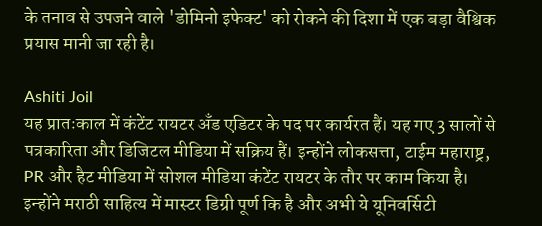के तनाव से उपजने वाले 'डोमिनो इफेक्ट' को रोकने की दिशा में एक बड़ा वैश्विक प्रयास मानी जा रही है।

Ashiti Joil
यह प्रातःकाल में कंटेंट रायटर अँड एडिटर के पद पर कार्यरत हैं। यह गए 3 सालों से पत्रकारिता और डिजिटल मीडिया में सक्रिय हैं। इन्होंने लोकसत्ता, टाईम महाराष्ट्र, PR और हैट मीडिया में सोशल मीडिया कंटेंट रायटर के तौर पर काम किया है। इन्होंने मराठी साहित्य में मास्टर डिग्री पूर्ण कि है और अभी ये यूनिवर्सिटी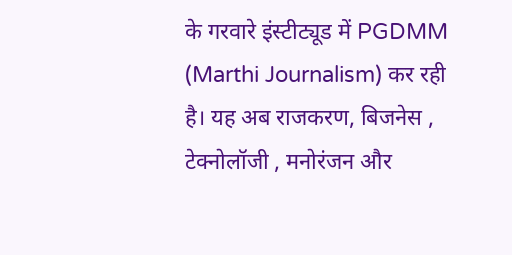के गरवारे इंस्टीट्यूड में PGDMM (Marthi Journalism) कर रही है। यह अब राजकरण, बिजनेस , टेक्नोलॉजी , मनोरंजन और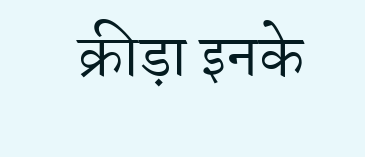क्रीड़ा इनके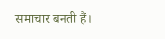समाचार बनती हैं।